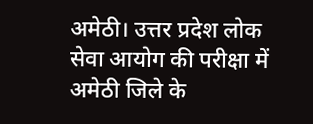अमेठी। उत्तर प्रदेश लोक सेवा आयोग की परीक्षा में अमेठी जिले के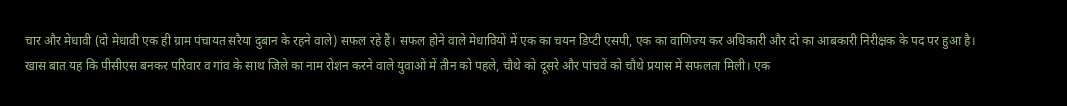चार और मेधावी (दो मेधावी एक ही ग्राम पंचायत सरैया दुबान के रहने वाले) सफल रहे हैं। सफल होने वाले मेधावियों में एक का चयन डिप्टी एसपी, एक का वाणिज्य कर अधिकारी और दो का आबकारी निरीक्षक के पद पर हुआ है।
खास बात यह कि पीसीएस बनकर परिवार व गांव के साथ जिले का नाम रोशन करने वाले युवाओं में तीन को पहले, चौथे को दूसरे और पांचवें को चौथे प्रयास में सफलता मिली। एक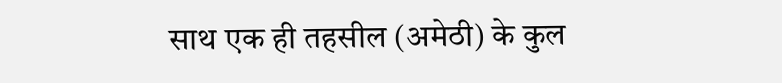साथ एक ही तहसील (अमेठी) के कुल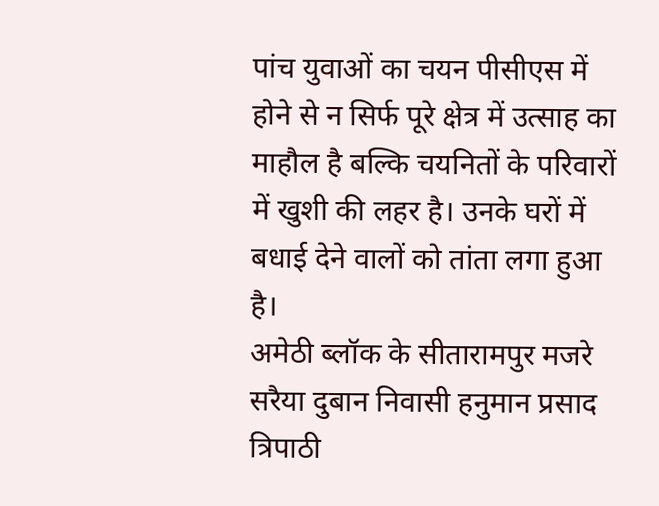पांच युवाओं का चयन पीसीएस में होने से न सिर्फ पूरे क्षेत्र में उत्साह का माहौल है बल्कि चयनितों के परिवारों में खुशी की लहर है। उनके घरों में बधाई देने वालों को तांता लगा हुआ है।
अमेठी ब्लॉक के सीतारामपुर मजरे सरैया दुबान निवासी हनुमान प्रसाद त्रिपाठी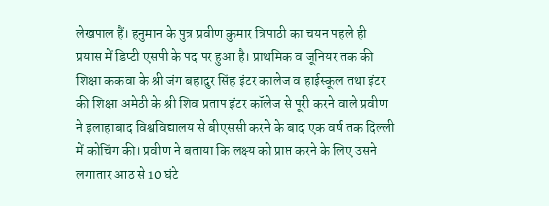लेखपाल हैं। हनुमान के पुत्र प्रवीण कुमार त्रिपाठी का चयन पहले ही प्रयास में डिप्टी एसपी के पद पर हुआ है। प्राथमिक व जूनियर तक की शिक्षा ककवा के श्री जंग बहादुर सिंह इंटर कालेज व हाईस्कूल तथा इंटर की शिक्षा अमेठी के श्री शिव प्रताप इंटर कॉलेज से पूरी करने वाले प्रवीण ने इलाहाबाद विश्वविद्यालय से बीएससी करने के बाद एक वर्ष तक दिल्ली में कोचिंग की। प्रवीण ने बताया कि लक्ष्य को प्राप्त करने के लिए उसने लगातार आठ से 10 घंटे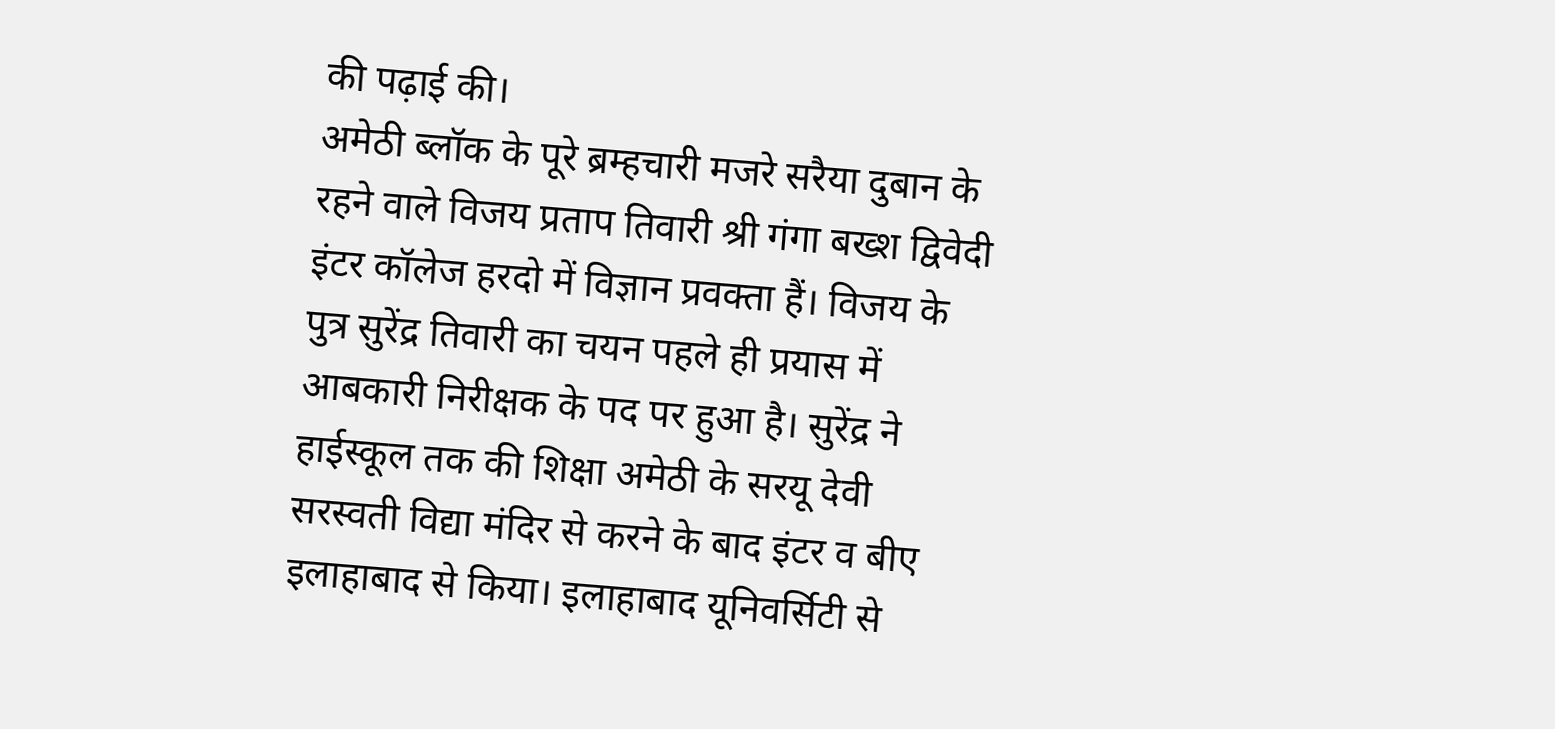की पढ़ाई की।
अमेठी ब्लॉक के पूरे ब्रम्हचारी मजरे सरैया दुबान के रहने वाले विजय प्रताप तिवारी श्री गंगा बख्श द्विवेदी इंटर कॉलेज हरदो में विज्ञान प्रवक्ता हैं। विजय के पुत्र सुरेंद्र तिवारी का चयन पहले ही प्रयास में आबकारी निरीक्षक के पद पर हुआ है। सुरेंद्र ने हाईस्कूल तक की शिक्षा अमेठी के सरयू देवी सरस्वती विद्या मंदिर से करने के बाद इंटर व बीए इलाहाबाद से किया। इलाहाबाद यूनिवर्सिटी से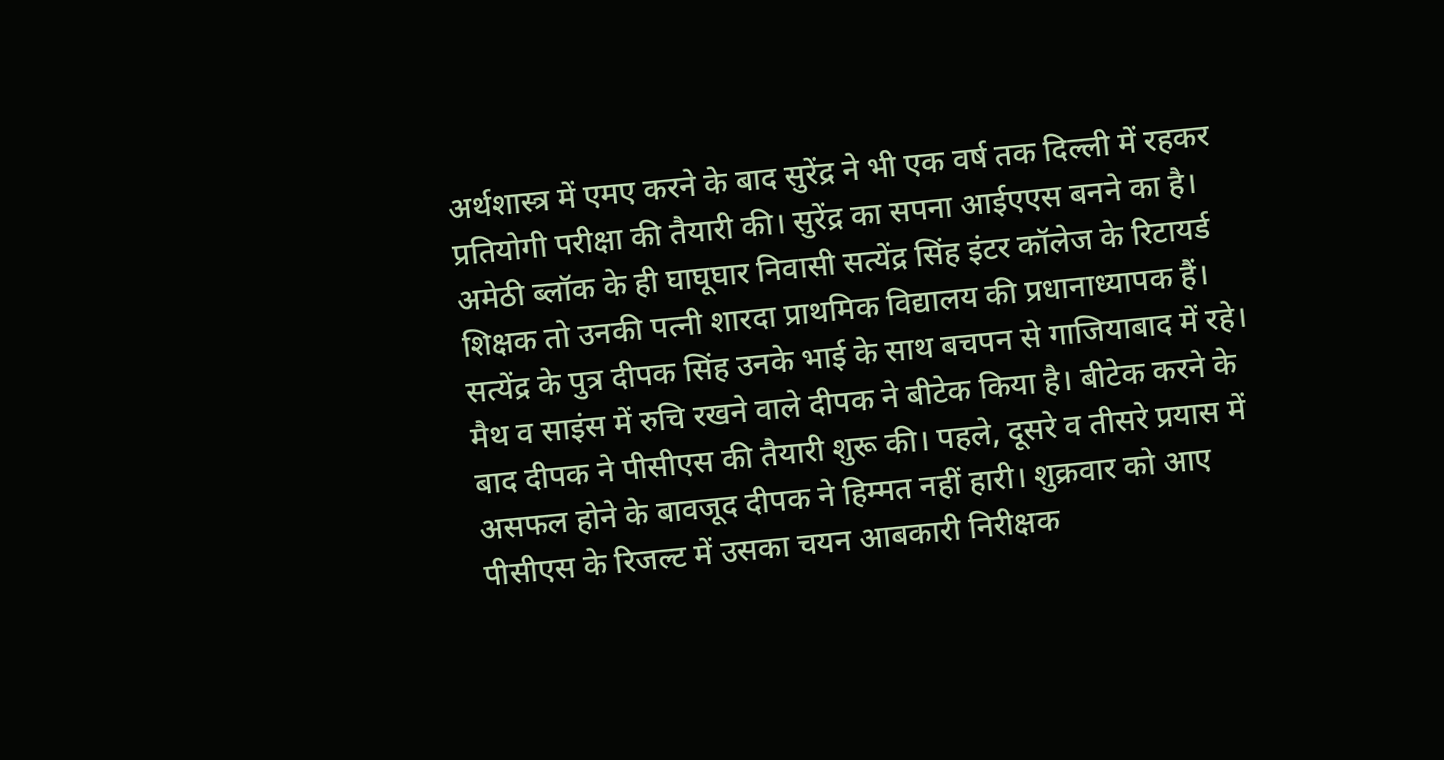अर्थशास्त्र में एमए करने के बाद सुरेंद्र ने भी एक वर्ष तक दिल्ली में रहकर प्रतियोगी परीक्षा की तैयारी की। सुरेंद्र का सपना आईएएस बनने का है।
अमेठी ब्लॉक के ही घाघूघार निवासी सत्येंद्र सिंह इंटर कॉलेज के रिटायर्ड शिक्षक तो उनकी पत्नी शारदा प्राथमिक विद्यालय की प्रधानाध्यापक हैं। सत्येंद्र के पुत्र दीपक सिंह उनके भाई के साथ बचपन से गाजियाबाद में रहे।
मैथ व साइंस में रुचि रखने वाले दीपक ने बीटेक किया है। बीटेक करने के बाद दीपक ने पीसीएस की तैयारी शुरू की। पहले, दूसरे व तीसरे प्रयास में असफल होने के बावजूद दीपक ने हिम्मत नहीं हारी। शुक्रवार को आए पीसीएस के रिजल्ट में उसका चयन आबकारी निरीक्षक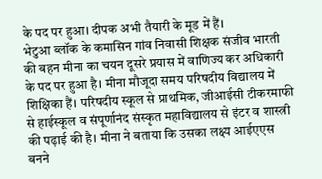के पद पर हुआ। दीपक अभी तैयारी के मूड में हैं।
भेटुआ ब्लॉक के कमासिन गांव निवासी शिक्षक संजीव भारती की बहन मीना का चयन दूसरे प्रयास में वाणिज्य कर अधिकारी के पद पर हुआ है। मीना मौजूदा समय परिषदीय विद्यालय में शिक्षिका हैं। परिषदीय स्कूल से प्राथमिक, जीआईसी टीकरमाफी से हाईस्कूल व संपूर्णानंद संस्कृत महाविद्यालय से इंटर व शास्त्री की पढ़ाई की है। मीना ने बताया कि उसका लक्ष्य आईएएस बनने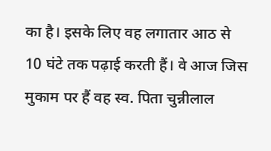का है। इसके लिए वह लगातार आठ से 10 घंटे तक पढ़ाई करती हैं। वे आज जिस मुकाम पर हैं वह स्व. पिता चुन्नीलाल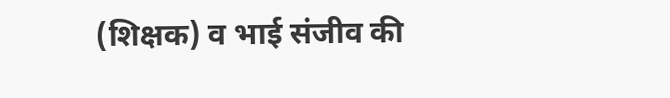(शिक्षक) व भाई संजीव की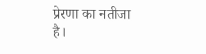प्रेरणा का नतीजा है।